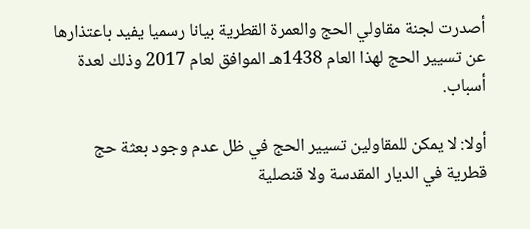أصدرت لجنة مقاولي الحج والعمرة القطرية بيانا رسميا يفيد باعتذارها عن تسيير الحج لهذا العام 1438هـ الموافق لعام 2017 وذلك لعدة أسباب.

أولا: لا يمكن للمقاولين تسيير الحج في ظل عدم وجود بعثة حج قطرية في الديار المقدسة ولا قنصلية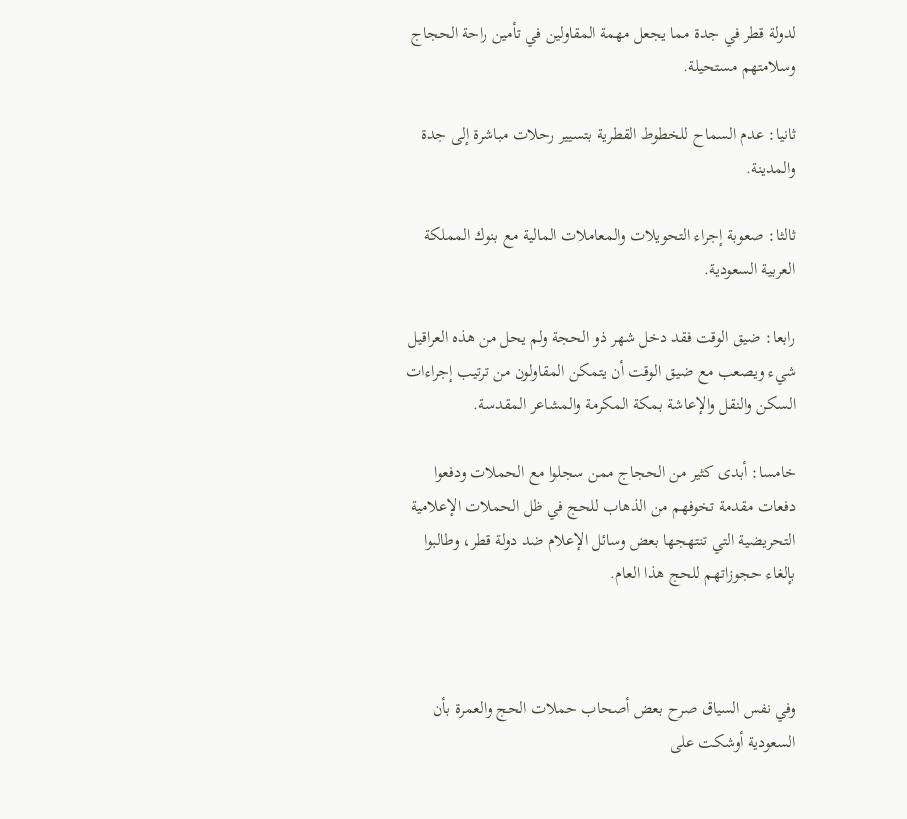لدولة قطر في جدة مما يجعل مهمة المقاولين في تأمين راحة الحجاج وسلامتهم مستحيلة.

ثانيا: عدم السماح للخطوط القطرية بتسيير رحلات مباشرة إلى جدة والمدينة.

ثالثا: صعوبة إجراء التحويلات والمعاملات المالية مع بنوك المملكة العربية السعودية.

رابعا: ضيق الوقت فقد دخل شهر ذو الحجة ولم يحل من هذه العراقيل شيء ويصعب مع ضيق الوقت أن يتمكن المقاولون من ترتيب إجراءات السكن والنقل والإعاشة بمكة المكرمة والمشاعر المقدسة.

خامسا: أبدى كثير من الحجاج ممن سجلوا مع الحملات ودفعوا دفعات مقدمة تخوفهم من الذهاب للحج في ظل الحملات الإعلامية التحريضية التي تنتهجها بعض وسائل الإعلام ضد دولة قطر، وطالبوا بإلغاء حجوزاتهم للحج هذا العام.



وفي نفس السياق صرح بعض أصحاب حملات الحج والعمرة بأن السعودية أوشكت على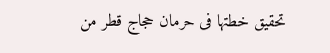تحقيق خطتها فى حرمان حجاج قطر من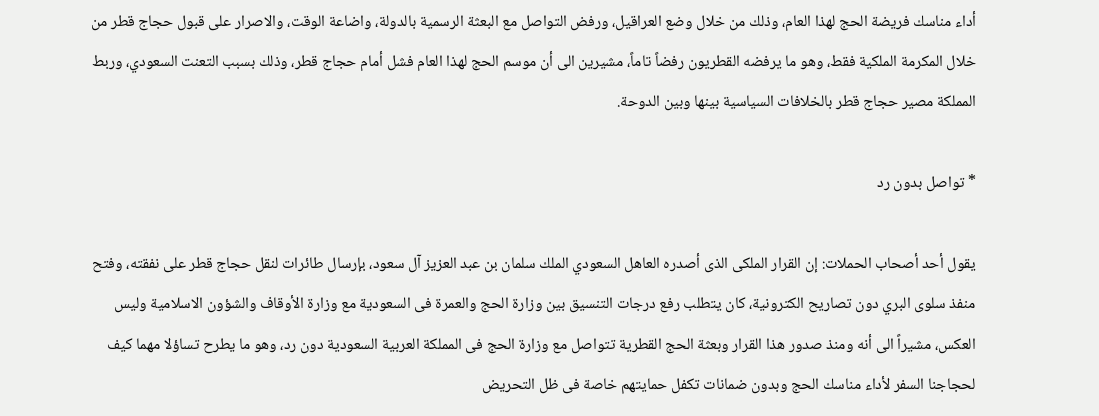أداء مناسك فريضة الحج لهذا العام، وذلك من خلال وضع العراقيل، ورفض التواصل مع البعثة الرسمية بالدولة، واضاعة الوقت، والاصرار على قبول حجاج قطر من خلال المكرمة الملكية فقط، وهو ما يرفضه القطريون رفضاً تاماً، مشيرين الى أن موسم الحج لهذا العام فشل أمام حجاج قطر، وذلك بسبب التعنت السعودي، وربط المملكة مصير حجاج قطر بالخلافات السياسية بينها وبين الدوحة.

* تواصل بدون رد

يقول أحد أصحاب الحملات: إن القرار الملكى الذى أصدره العاهل السعودي الملك سلمان بن عبد العزيز آل سعود، بإرسال طائرات لنقل حجاج قطر على نفقته، وفتح منفذ سلوى البري دون تصاريح الكترونية، كان يتطلب رفع درجات التنسيق بين وزارة الحج والعمرة فى السعودية مع وزارة الأوقاف والشؤون الاسلامية وليس العكس، مشيراً الى أنه ومنذ صدور هذا القرار وبعثة الحج القطرية تتواصل مع وزارة الحج فى المملكة العربية السعودية دون رد، وهو ما يطرح تساؤلا مهما كيف لحجاجنا السفر لأداء مناسك الحج وبدون ضمانات تكفل حمايتهم خاصة فى ظل التحريض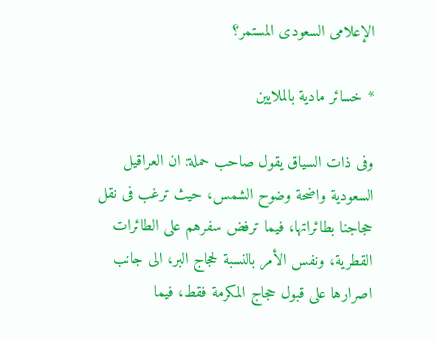الإعلامى السعودى المستمر؟

* خسائر مادية بالملايين

وفى ذات السياق يقول صاحب حملة: ان العراقيل السعودية واضحة وضوح الشمس، حيث ترغب فى نقل حجاجنا بطائراتها، فيما ترفض سفرهم على الطائرات القطرية، ونفس الأمر بالنسبة لحجاج البر، الى جانب اصرارها على قبول حجاج المكرمة فقط، فيما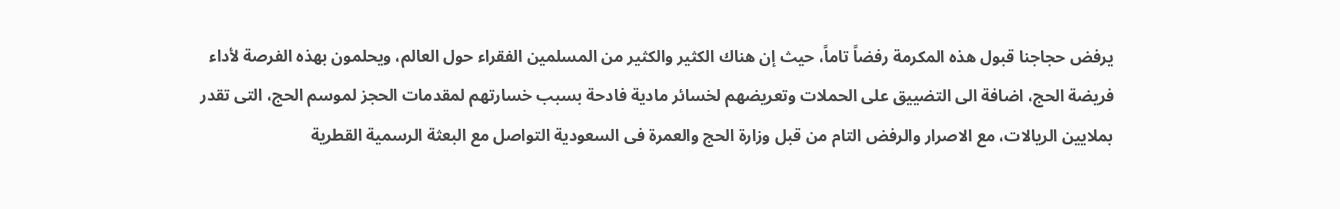يرفض حجاجنا قبول هذه المكرمة رفضاً تاماً، حيث إن هناك الكثير والكثير من المسلمين الفقراء حول العالم، ويحلمون بهذه الفرصة لأداء فريضة الحج، اضافة الى التضييق على الحملات وتعريضهم لخسائر مادية فادحة بسبب خسارتهم لمقدمات الحجز لموسم الحج، التى تقدر بملايين الريالات، مع الاصرار والرفض التام من قبل وزارة الحج والعمرة فى السعودية التواصل مع البعثة الرسمية القطرية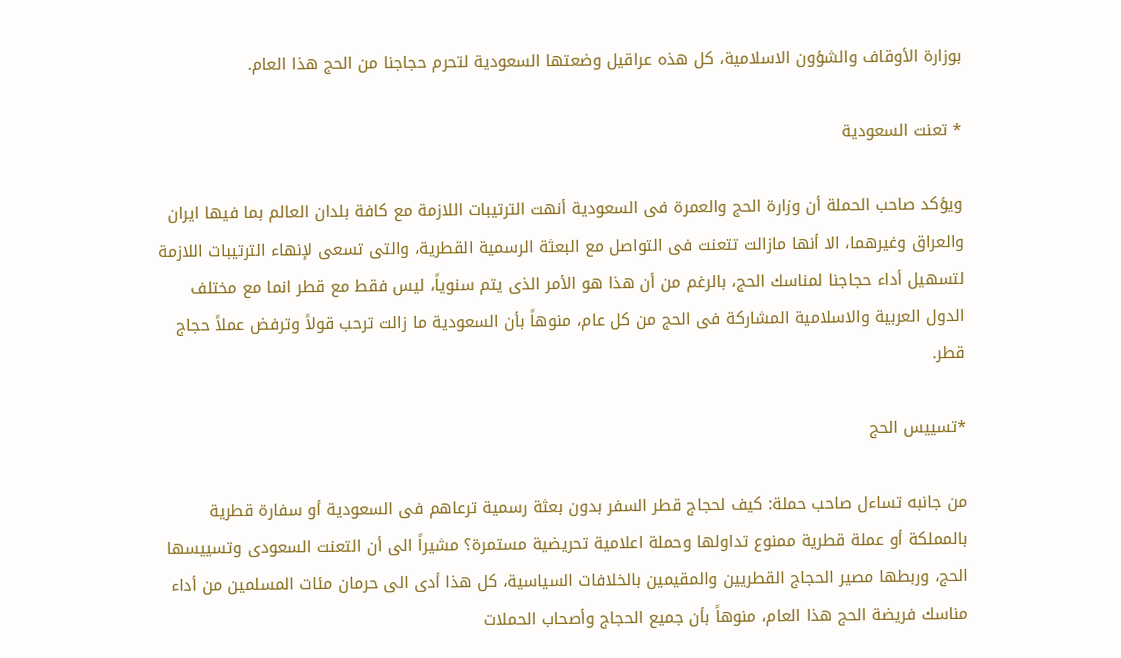بوزارة الأوقاف والشؤون الاسلامية، كل هذه عراقيل وضعتها السعودية لتحرم حجاجنا من الحج هذا العام.

* تعنت السعودية

ويؤكد صاحب الحملة أن وزارة الحج والعمرة فى السعودية أنهت الترتيبات اللازمة مع كافة بلدان العالم بما فيها ايران والعراق وغيرهما، الا أنها مازالت تتعنت فى التواصل مع البعثة الرسمية القطرية، والتى تسعى لإنهاء الترتيبات اللازمة لتسهيل أداء حجاجنا لمناسك الحج، بالرغم من أن هذا هو الأمر الذى يتم سنوياً، ليس فقط مع قطر انما مع مختلف الدول العربية والاسلامية المشاركة فى الحج من كل عام، منوهاً بأن السعودية ما زالت ترحب قولاً وترفض عملاً حجاج قطر.

*تسييس الحج

من جانبه تساءل صاحب حملة: كيف لحجاج قطر السفر بدون بعثة رسمية ترعاهم فى السعودية أو سفارة قطرية بالمملكة أو عملة قطرية ممنوع تداولها وحملة اعلامية تحريضية مستمرة؟ مشيراً الى أن التعنت السعودى وتسييسها الحج، وربطها مصير الحجاج القطريين والمقيمين بالخلافات السياسية، كل هذا أدى الى حرمان مئات المسلمين من أداء مناسك فريضة الحج هذا العام، منوهاً بأن جميع الحجاج وأصحاب الحملات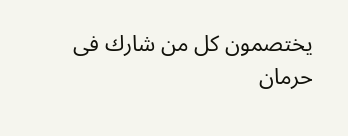يختصمون كل من شارك فى حرمان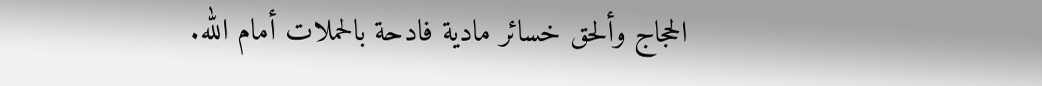الحجاج وألحق خسائر مادية فادحة بالحملات أمام الله.